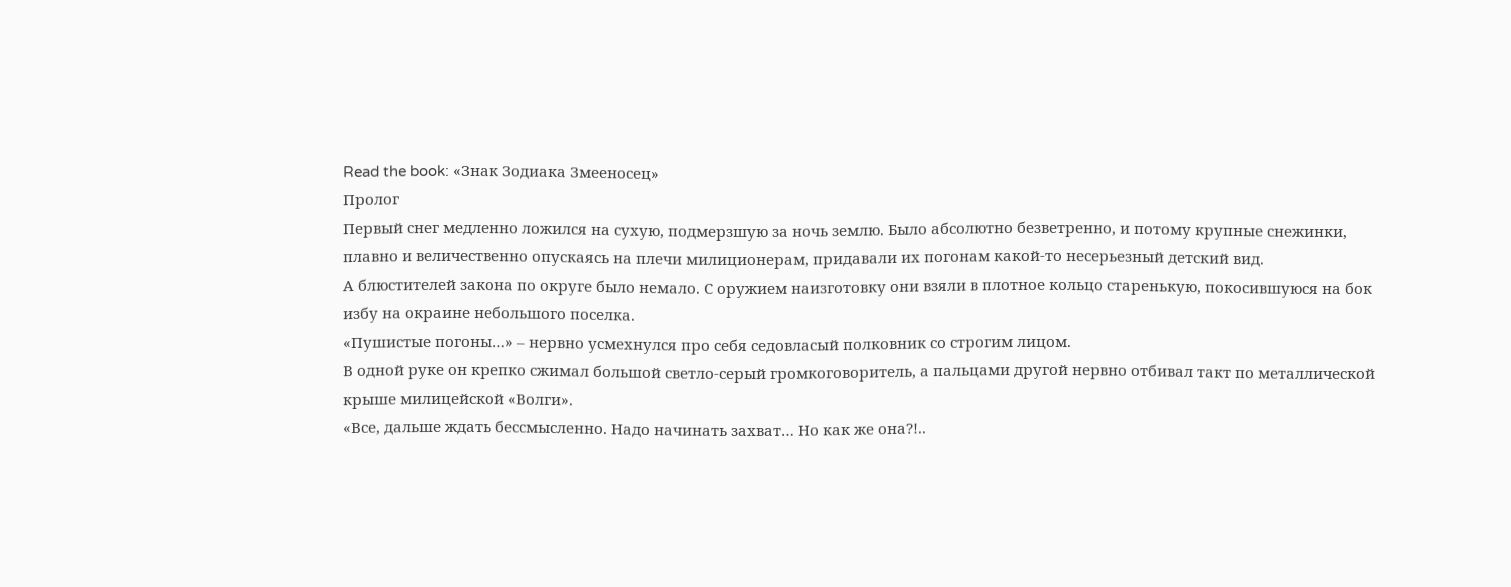Read the book: «Знак Зодиака Змееносец»
Пролог
Первый снег медленно ложился на сухую, подмерзшую за ночь землю. Было абсолютно безветренно, и потому крупные снежинки, плавно и величественно опускаясь на плечи милиционерам, придавали их погонам какой-то несерьезный детский вид.
А блюстителей закона по округе было немало. С оружием наизготовку они взяли в плотное кольцо старенькую, покосившуюся на бок избу на окраине небольшого поселка.
«Пушистые погоны…» – нервно усмехнулся про себя седовласый полковник со строгим лицом.
В одной руке он крепко сжимал большой светло-серый громкоговоритель, а пальцами другой нервно отбивал такт по металлической крыше милицейской «Волги».
«Все, дальше ждать бессмысленно. Надо начинать захват… Но как же она?!..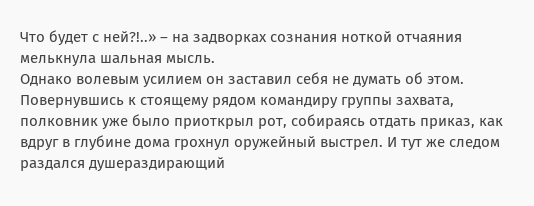Что будет с ней?!..» – на задворках сознания ноткой отчаяния мелькнула шальная мысль.
Однако волевым усилием он заставил себя не думать об этом.
Повернувшись к стоящему рядом командиру группы захвата, полковник уже было приоткрыл рот, собираясь отдать приказ, как вдруг в глубине дома грохнул оружейный выстрел. И тут же следом раздался душераздирающий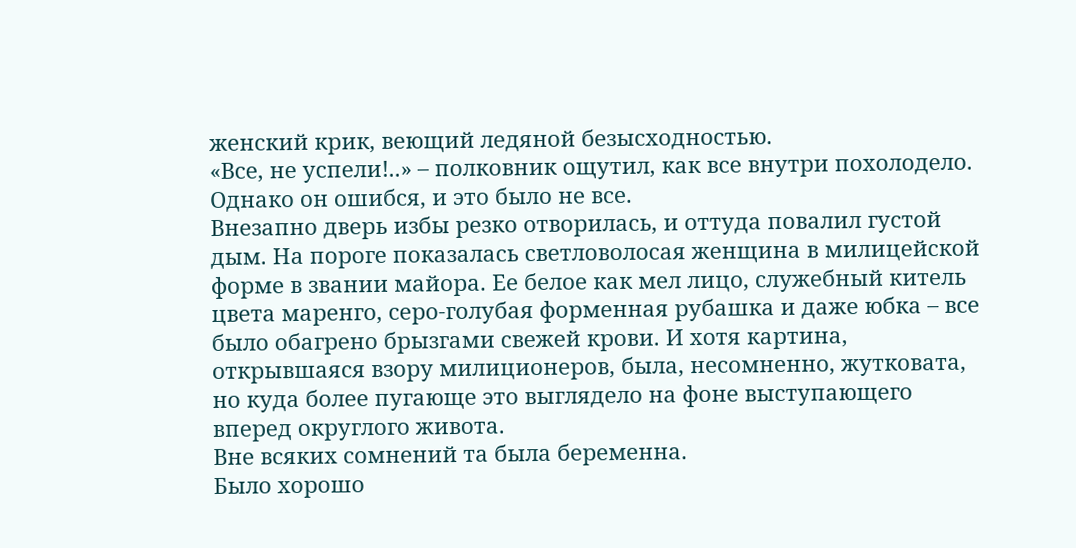женский крик, веющий ледяной безысходностью.
«Все, не успели!..» – полковник ощутил, как все внутри похолодело.
Однако он ошибся, и это было не все.
Внезапно дверь избы резко отворилась, и оттуда повалил густой дым. На пороге показалась светловолосая женщина в милицейской форме в звании майора. Ее белое как мел лицо, служебный китель цвета маренго, серо-голубая форменная рубашка и даже юбка – все было обагрено брызгами свежей крови. И хотя картина, открывшаяся взору милиционеров, была, несомненно, жутковата, но куда более пугающе это выглядело на фоне выступающего вперед округлого живота.
Вне всяких сомнений та была беременна.
Было хорошо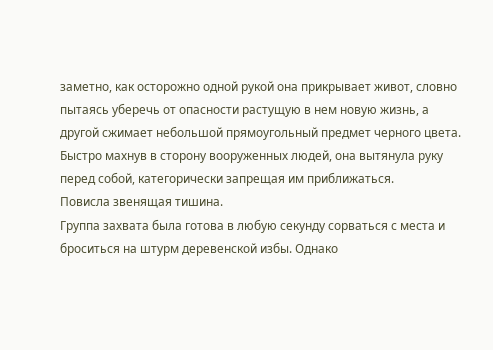заметно, как осторожно одной рукой она прикрывает живот, словно пытаясь уберечь от опасности растущую в нем новую жизнь, а другой сжимает небольшой прямоугольный предмет черного цвета.
Быстро махнув в сторону вооруженных людей, она вытянула руку перед собой, категорически запрещая им приближаться.
Повисла звенящая тишина.
Группа захвата была готова в любую секунду сорваться с места и броситься на штурм деревенской избы. Однако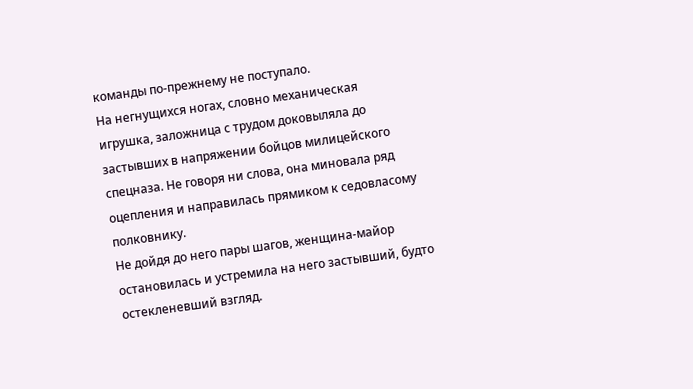команды по-прежнему не поступало.
На негнущихся ногах, словно механическая игрушка, заложница с трудом доковыляла до застывших в напряжении бойцов милицейского спецназа. Не говоря ни слова, она миновала ряд оцепления и направилась прямиком к седовласому полковнику.
Не дойдя до него пары шагов, женщина-майор остановилась и устремила на него застывший, будто остекленевший взгляд.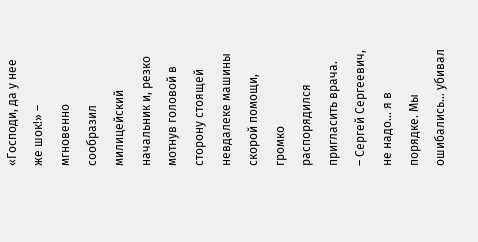«Господи, да у нее же шок!» – мгновенно сообразил милицейский начальник и, резко мотнув головой в сторону стоящей невдалеке машины скорой помощи, громко распорядился пригласить врача.
– Сергей Сергеевич, не надо… я в порядке. Мы ошибались… убивал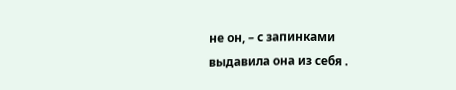не он, – с запинками выдавила она из себя .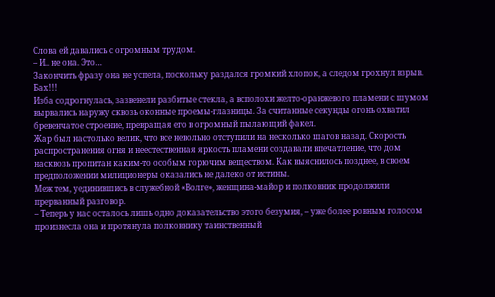Слова ей давались с огромным трудом.
– И.. не она. Это…
Закончить фразу она не успела, поскольку раздался громкий хлопок, а следом грохнул взрыв.
Бах!!!
Изба содрогнулась, зазвенели разбитые стекла, а всполохи желто-оранжевого пламени с шумом вырвались наружу сквозь оконные проемы-глазницы. За считанные секунды огонь охватил бревенчатое строение, превращая его в огромный пылающий факел.
Жар был настолько велик, что все невольно отступили на несколько шагов назад. Скорость распространения огня и неестественная яркость пламени создавали впечатление, что дом насквозь пропитан каким-то особым горючим веществом. Как выяснилось позднее, в своем предположении милиционеры оказались не далеко от истины.
Меж тем, уединившись в служебной «Волге», женщина-майор и полковник продолжили прерванный разговор.
– Теперь у нас осталось лишь одно доказательство этого безумия, – уже более ровным голосом произнесла она и протянула полковнику таинственный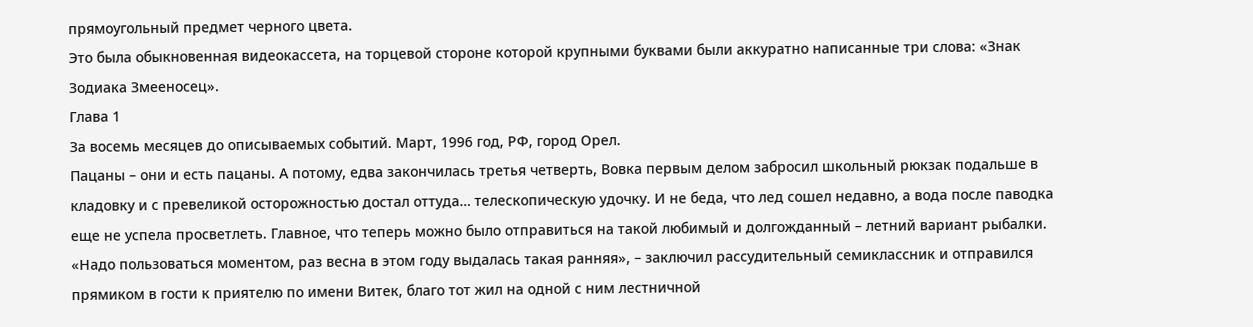прямоугольный предмет черного цвета.
Это была обыкновенная видеокассета, на торцевой стороне которой крупными буквами были аккуратно написанные три слова: «Знак Зодиака Змееносец».
Глава 1
За восемь месяцев до описываемых событий. Март, 1996 год, РФ, город Орел.
Пацаны – они и есть пацаны. А потому, едва закончилась третья четверть, Вовка первым делом забросил школьный рюкзак подальше в кладовку и с превеликой осторожностью достал оттуда… телескопическую удочку. И не беда, что лед сошел недавно, а вода после паводка еще не успела просветлеть. Главное, что теперь можно было отправиться на такой любимый и долгожданный – летний вариант рыбалки.
«Надо пользоваться моментом, раз весна в этом году выдалась такая ранняя», – заключил рассудительный семиклассник и отправился прямиком в гости к приятелю по имени Витек, благо тот жил на одной с ним лестничной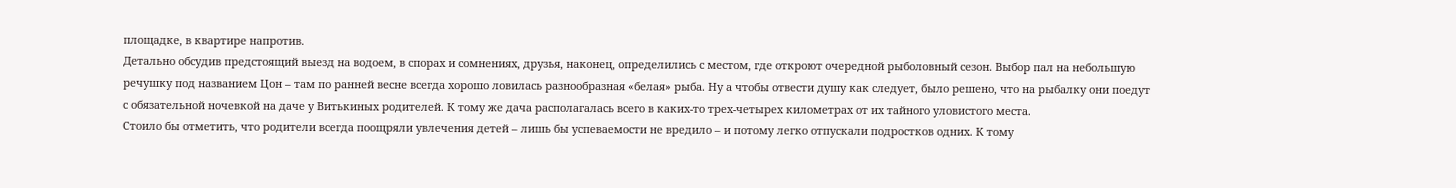площадке, в квартире напротив.
Детально обсудив предстоящий выезд на водоем, в спорах и сомнениях, друзья, наконец, определились с местом, где откроют очередной рыболовный сезон. Выбор пал на небольшую речушку под названием Цон – там по ранней весне всегда хорошо ловилась разнообразная «белая» рыба. Ну а чтобы отвести душу как следует, было решено, что на рыбалку они поедут с обязательной ночевкой на даче у Витькиных родителей. К тому же дача располагалась всего в каких-то трех-четырех километрах от их тайного уловистого места.
Стоило бы отметить, что родители всегда поощряли увлечения детей – лишь бы успеваемости не вредило – и потому легко отпускали подростков одних. К тому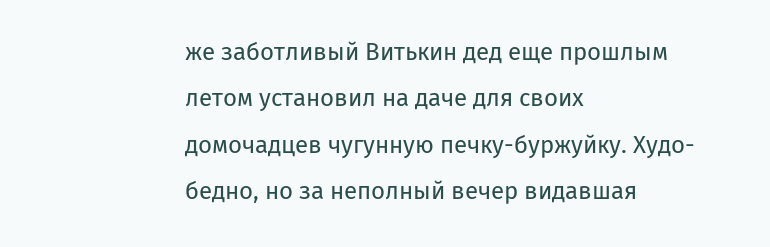же заботливый Витькин дед еще прошлым летом установил на даче для своих домочадцев чугунную печку-буржуйку. Худо-бедно, но за неполный вечер видавшая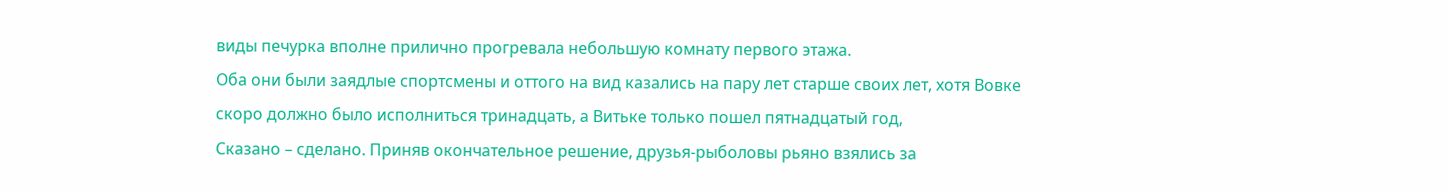виды печурка вполне прилично прогревала небольшую комнату первого этажа.
Оба они были заядлые спортсмены и оттого на вид казались на пару лет старше своих лет, хотя Вовке скоро должно было исполниться тринадцать, а Витьке только пошел пятнадцатый год,
Сказано – сделано. Приняв окончательное решение, друзья-рыболовы рьяно взялись за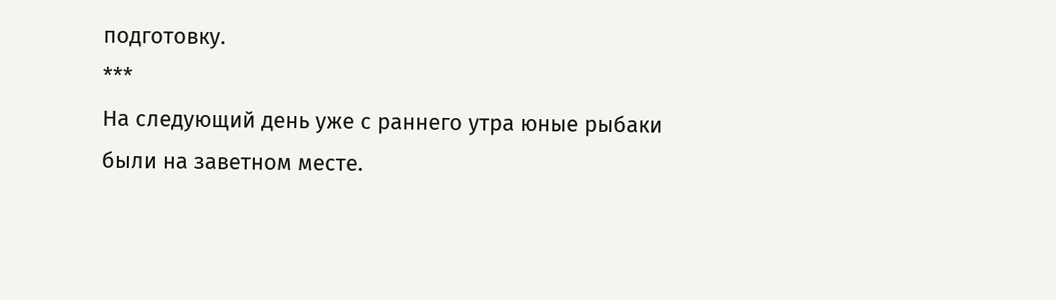подготовку.
***
На следующий день уже с раннего утра юные рыбаки были на заветном месте.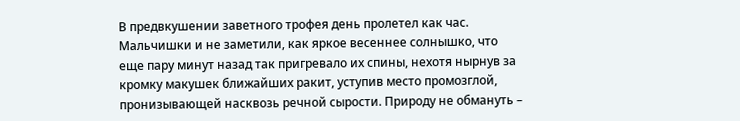В предвкушении заветного трофея день пролетел как час. Мальчишки и не заметили, как яркое весеннее солнышко, что еще пару минут назад так пригревало их спины, нехотя нырнув за кромку макушек ближайших ракит, уступив место промозглой, пронизывающей насквозь речной сырости. Природу не обмануть –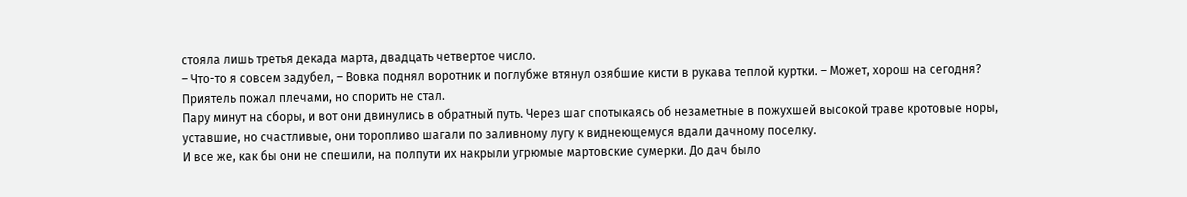стояла лишь третья декада марта, двадцать четвертое число.
– Что-то я совсем задубел, – Вовка поднял воротник и поглубже втянул озябшие кисти в рукава теплой куртки. – Может, хорош на сегодня?
Приятель пожал плечами, но спорить не стал.
Пару минут на сборы, и вот они двинулись в обратный путь. Через шаг спотыкаясь об незаметные в пожухшей высокой траве кротовые норы, уставшие, но счастливые, они торопливо шагали по заливному лугу к виднеющемуся вдали дачному поселку.
И все же, как бы они не спешили, на полпути их накрыли угрюмые мартовские сумерки. До дач было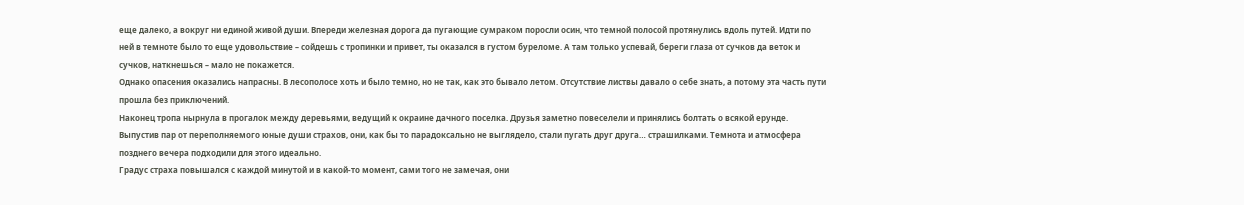еще далеко, а вокруг ни единой живой души. Впереди железная дорога да пугающие сумраком поросли осин, что темной полосой протянулись вдоль путей. Идти по ней в темноте было то еще удовольствие – сойдешь с тропинки и привет, ты оказался в густом буреломе. А там только успевай, береги глаза от сучков да веток и сучков, наткнешься – мало не покажется.
Однако опасения оказались напрасны. В лесополосе хоть и было темно, но не так, как это бывало летом. Отсутствие листвы давало о себе знать, а потому эта часть пути прошла без приключений.
Наконец тропа нырнула в прогалок между деревьями, ведущий к окраине дачного поселка. Друзья заметно повеселели и принялись болтать о всякой ерунде. Выпустив пар от переполняемого юные души страхов, они, как бы то парадоксально не выглядело, стали пугать друг друга… страшилками. Темнота и атмосфера позднего вечера подходили для этого идеально.
Градус страха повышался с каждой минутой и в какой-то момент, сами того не замечая, они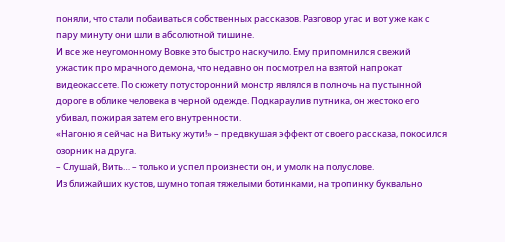поняли, что стали побаиваться собственных рассказов. Разговор угас и вот уже как с пару минуту они шли в абсолютной тишине.
И все же неугомонному Вовке это быстро наскучило. Ему припомнился свежий ужастик про мрачного демона, что недавно он посмотрел на взятой напрокат видеокассете. По сюжету потусторонний монстр являлся в полночь на пустынной дороге в облике человека в черной одежде. Подкараулив путника, он жестоко его убивал, пожирая затем его внутренности.
«Нагоню я сейчас на Витьку жути!» – предвкушая эффект от своего рассказа, покосился озорник на друга.
– Слушай, Вить… – только и успел произнести он, и умолк на полуслове.
Из ближайших кустов, шумно топая тяжелыми ботинками, на тропинку буквально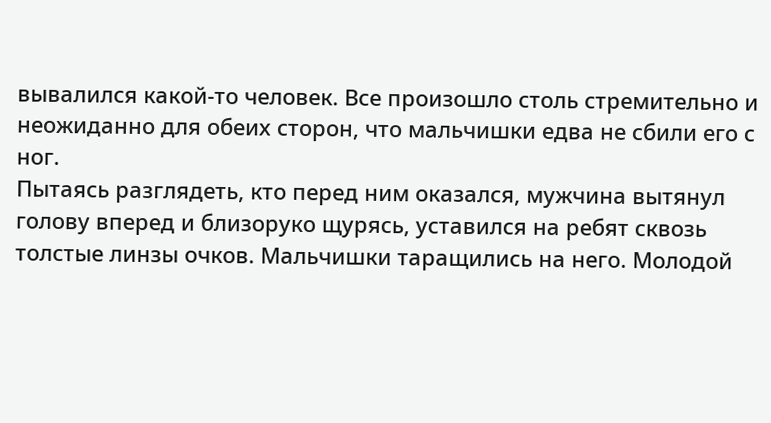вывалился какой-то человек. Все произошло столь стремительно и неожиданно для обеих сторон, что мальчишки едва не сбили его с ног.
Пытаясь разглядеть, кто перед ним оказался, мужчина вытянул голову вперед и близоруко щурясь, уставился на ребят сквозь толстые линзы очков. Мальчишки таращились на него. Молодой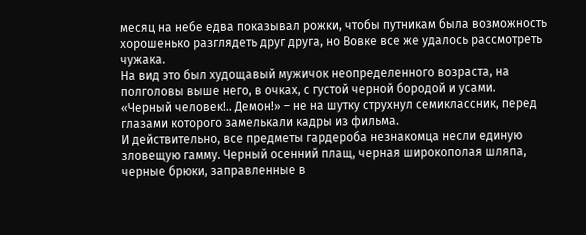месяц на небе едва показывал рожки, чтобы путникам была возможность хорошенько разглядеть друг друга, но Вовке все же удалось рассмотреть чужака.
На вид это был худощавый мужичок неопределенного возраста, на полголовы выше него, в очках, с густой черной бородой и усами.
«Черный человек!.. Демон!» – не на шутку струхнул семиклассник, перед глазами которого замелькали кадры из фильма.
И действительно, все предметы гардероба незнакомца несли единую зловещую гамму. Черный осенний плащ, черная широкополая шляпа, черные брюки, заправленные в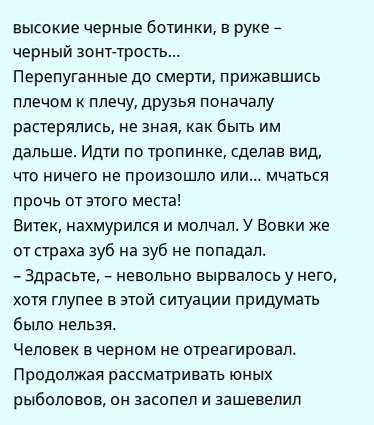высокие черные ботинки, в руке – черный зонт-трость…
Перепуганные до смерти, прижавшись плечом к плечу, друзья поначалу растерялись, не зная, как быть им дальше. Идти по тропинке, сделав вид, что ничего не произошло или… мчаться прочь от этого места!
Витек, нахмурился и молчал. У Вовки же от страха зуб на зуб не попадал.
– Здрасьте, – невольно вырвалось у него, хотя глупее в этой ситуации придумать было нельзя.
Человек в черном не отреагировал. Продолжая рассматривать юных рыболовов, он засопел и зашевелил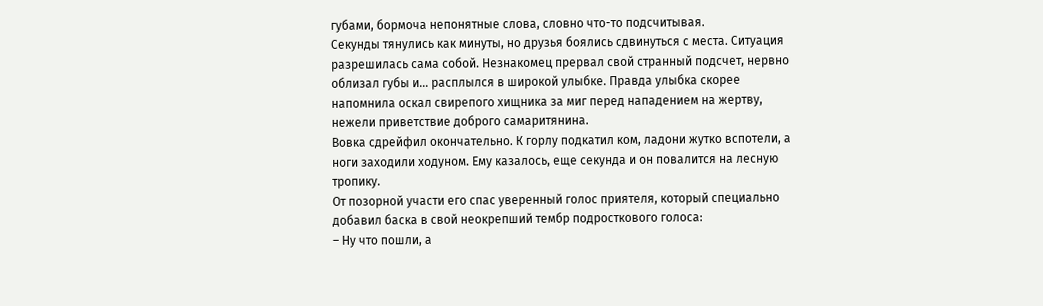губами, бормоча непонятные слова, словно что-то подсчитывая.
Секунды тянулись как минуты, но друзья боялись сдвинуться с места. Ситуация разрешилась сама собой. Незнакомец прервал свой странный подсчет, нервно облизал губы и… расплылся в широкой улыбке. Правда улыбка скорее напомнила оскал свирепого хищника за миг перед нападением на жертву, нежели приветствие доброго самаритянина.
Вовка сдрейфил окончательно. К горлу подкатил ком, ладони жутко вспотели, а ноги заходили ходуном. Ему казалось, еще секунда и он повалится на лесную тропику.
От позорной участи его спас уверенный голос приятеля, который специально добавил баска в свой неокрепший тембр подросткового голоса:
– Ну что пошли, а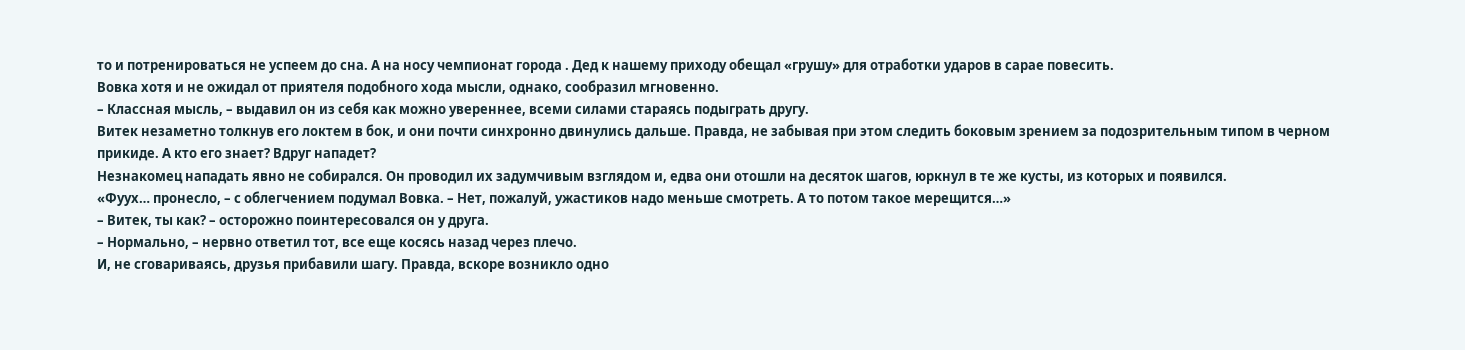то и потренироваться не успеем до сна. А на носу чемпионат города . Дед к нашему приходу обещал «грушу» для отработки ударов в сарае повесить.
Вовка хотя и не ожидал от приятеля подобного хода мысли, однако, сообразил мгновенно.
– Классная мысль, – выдавил он из себя как можно увереннее, всеми силами стараясь подыграть другу.
Витек незаметно толкнув его локтем в бок, и они почти синхронно двинулись дальше. Правда, не забывая при этом следить боковым зрением за подозрительным типом в черном прикиде. А кто его знает? Вдруг нападет?
Незнакомец нападать явно не собирался. Он проводил их задумчивым взглядом и, едва они отошли на десяток шагов, юркнул в те же кусты, из которых и появился.
«Фуух… пронесло, – с облегчением подумал Вовка. – Нет, пожалуй, ужастиков надо меньше смотреть. А то потом такое мерещится…»
– Витек, ты как? – осторожно поинтересовался он у друга.
– Нормально, – нервно ответил тот, все еще косясь назад через плечо.
И, не сговариваясь, друзья прибавили шагу. Правда, вскоре возникло одно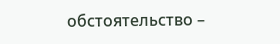обстоятельство –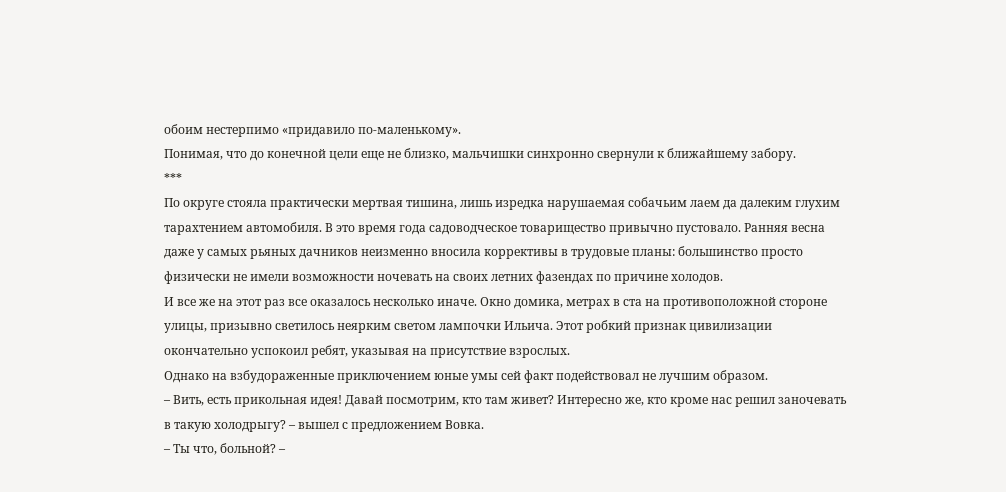обоим нестерпимо «придавило по-маленькому».
Понимая, что до конечной цели еще не близко, мальчишки синхронно свернули к ближайшему забору.
***
По округе стояла практически мертвая тишина, лишь изредка нарушаемая собачьим лаем да далеким глухим тарахтением автомобиля. В это время года садоводческое товарищество привычно пустовало. Ранняя весна даже у самых рьяных дачников неизменно вносила коррективы в трудовые планы: большинство просто физически не имели возможности ночевать на своих летних фазендах по причине холодов.
И все же на этот раз все оказалось несколько иначе. Окно домика, метрах в ста на противоположной стороне улицы, призывно светилось неярким светом лампочки Ильича. Этот робкий признак цивилизации окончательно успокоил ребят, указывая на присутствие взрослых.
Однако на взбудораженные приключением юные умы сей факт подействовал не лучшим образом.
– Вить, есть прикольная идея! Давай посмотрим, кто там живет? Интересно же, кто кроме нас решил заночевать в такую холодрыгу? – вышел с предложением Вовка.
– Ты что, больной? –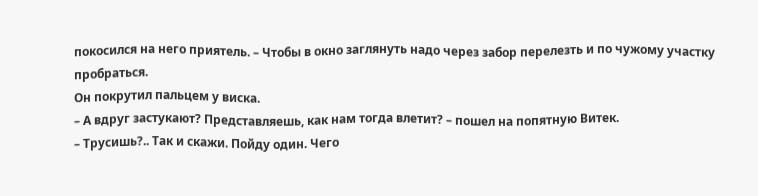покосился на него приятель. – Чтобы в окно заглянуть надо через забор перелезть и по чужому участку пробраться.
Он покрутил пальцем у виска.
– А вдруг застукают? Представляешь, как нам тогда влетит? – пошел на попятную Витек.
– Трусишь?.. Так и скажи. Пойду один. Чего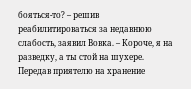бояться-то? – решив реабилитироваться за недавнюю слабость, заявил Вовка. – Короче, я на разведку, а ты стой на шухере.
Передав приятелю на хранение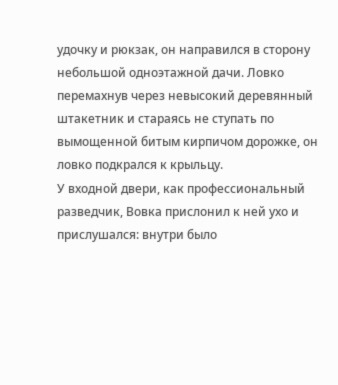удочку и рюкзак, он направился в сторону небольшой одноэтажной дачи. Ловко перемахнув через невысокий деревянный штакетник и стараясь не ступать по вымощенной битым кирпичом дорожке, он ловко подкрался к крыльцу.
У входной двери, как профессиональный разведчик, Вовка прислонил к ней ухо и прислушался: внутри было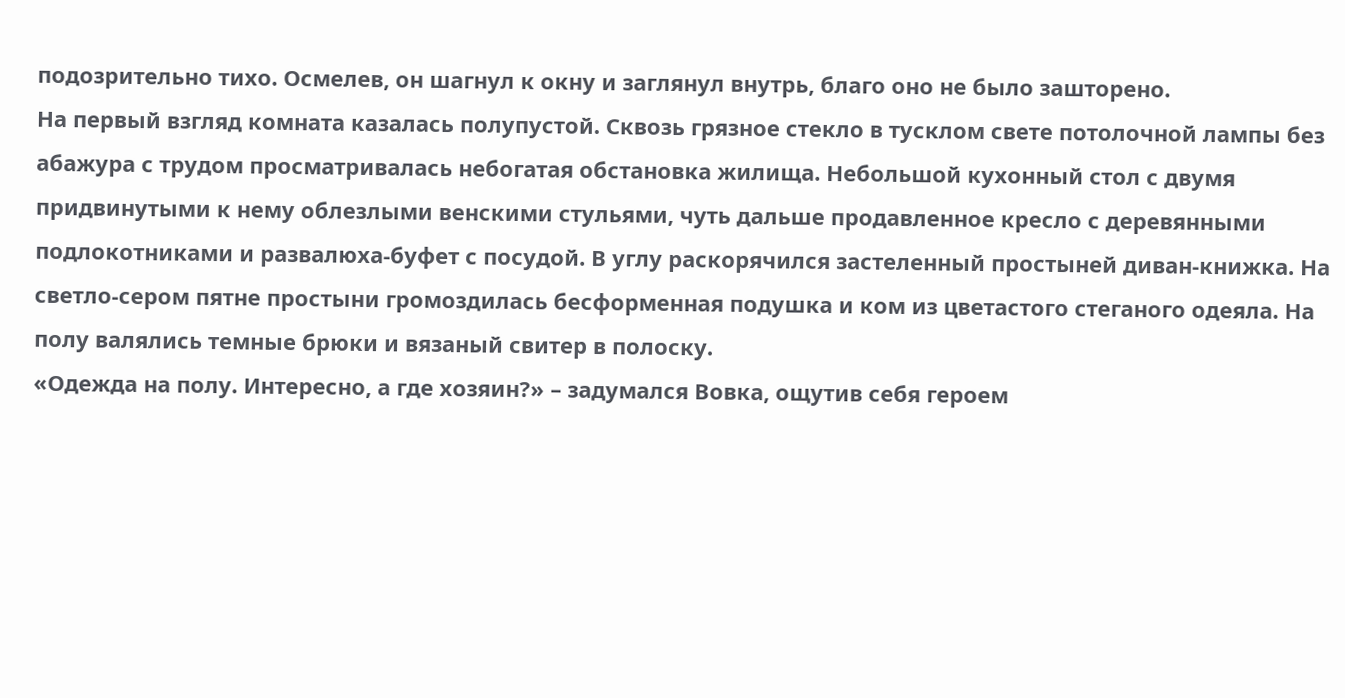подозрительно тихо. Осмелев, он шагнул к окну и заглянул внутрь, благо оно не было зашторено.
На первый взгляд комната казалась полупустой. Сквозь грязное стекло в тусклом свете потолочной лампы без абажура с трудом просматривалась небогатая обстановка жилища. Небольшой кухонный стол с двумя придвинутыми к нему облезлыми венскими стульями, чуть дальше продавленное кресло с деревянными подлокотниками и развалюха-буфет с посудой. В углу раскорячился застеленный простыней диван-книжка. На светло-сером пятне простыни громоздилась бесформенная подушка и ком из цветастого стеганого одеяла. На полу валялись темные брюки и вязаный свитер в полоску.
«Одежда на полу. Интересно, а где хозяин?» – задумался Вовка, ощутив себя героем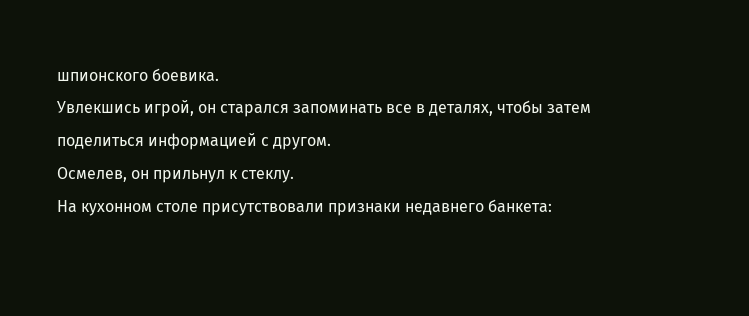шпионского боевика.
Увлекшись игрой, он старался запоминать все в деталях, чтобы затем поделиться информацией с другом.
Осмелев, он прильнул к стеклу.
На кухонном столе присутствовали признаки недавнего банкета: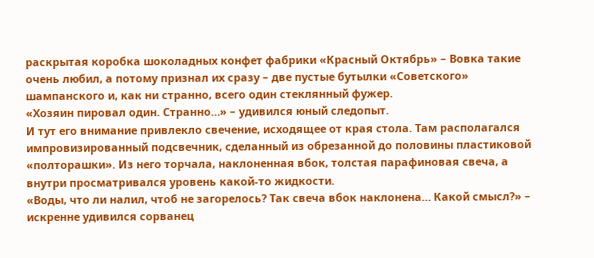раскрытая коробка шоколадных конфет фабрики «Красный Октябрь» – Вовка такие очень любил, а потому признал их сразу – две пустые бутылки «Советского» шампанского и, как ни странно, всего один стеклянный фужер.
«Хозяин пировал один. Странно…» – удивился юный следопыт.
И тут его внимание привлекло свечение, исходящее от края стола. Там располагался импровизированный подсвечник, сделанный из обрезанной до половины пластиковой «полторашки». Из него торчала, наклоненная вбок, толстая парафиновая свеча, а внутри просматривался уровень какой-то жидкости.
«Воды, что ли налил, чтоб не загорелось? Так свеча вбок наклонена… Какой смысл?» – искренне удивился сорванец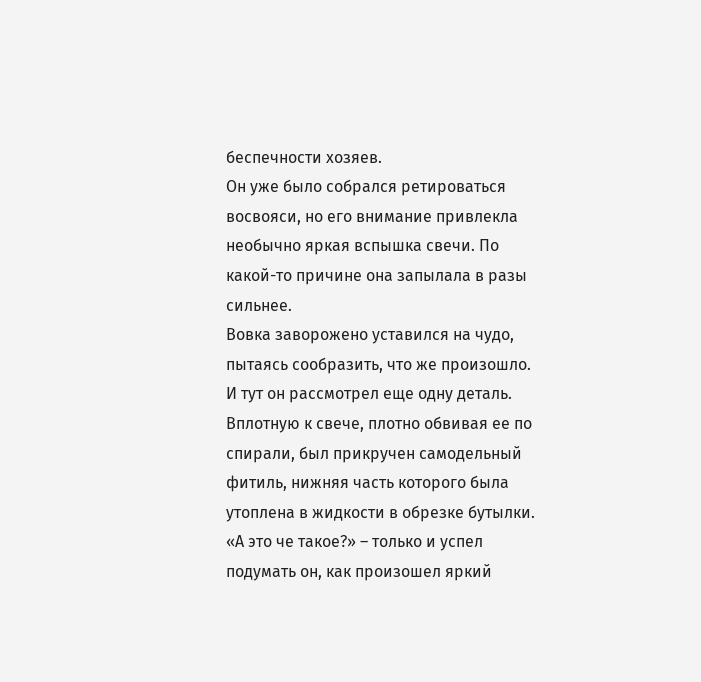беспечности хозяев.
Он уже было собрался ретироваться восвояси, но его внимание привлекла необычно яркая вспышка свечи. По какой-то причине она запылала в разы сильнее.
Вовка заворожено уставился на чудо, пытаясь сообразить, что же произошло. И тут он рассмотрел еще одну деталь. Вплотную к свече, плотно обвивая ее по спирали, был прикручен самодельный фитиль, нижняя часть которого была утоплена в жидкости в обрезке бутылки.
«А это че такое?» – только и успел подумать он, как произошел яркий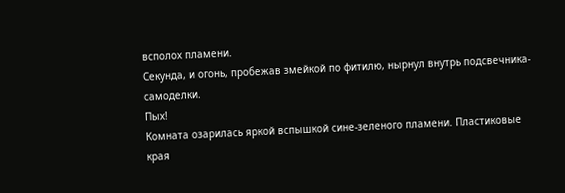всполох пламени.
Секунда, и огонь, пробежав змейкой по фитилю, нырнул внутрь подсвечника-самоделки.
Пых!
Комната озарилась яркой вспышкой сине-зеленого пламени. Пластиковые края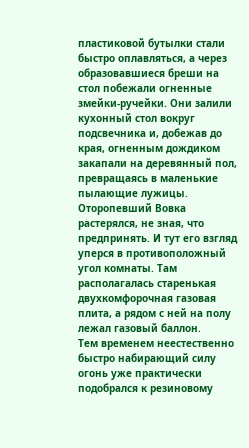пластиковой бутылки стали быстро оплавляться, а через образовавшиеся бреши на стол побежали огненные змейки-ручейки. Они залили кухонный стол вокруг подсвечника и, добежав до края, огненным дождиком закапали на деревянный пол, превращаясь в маленькие пылающие лужицы.
Оторопевший Вовка растерялся, не зная, что предпринять. И тут его взгляд уперся в противоположный угол комнаты. Там располагалась старенькая двухкомфорочная газовая плита, а рядом с ней на полу лежал газовый баллон.
Тем временем неестественно быстро набирающий силу огонь уже практически подобрался к резиновому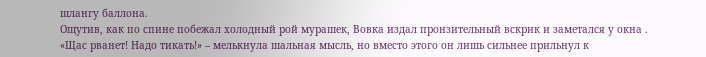шлангу баллона.
Ощутив, как по спине побежал холодный рой мурашек, Вовка издал пронзительный вскрик и заметался у окна .
«Щас рванет! Надо тикать!» – мелькнула шальная мысль, но вместо этого он лишь сильнее прильнул к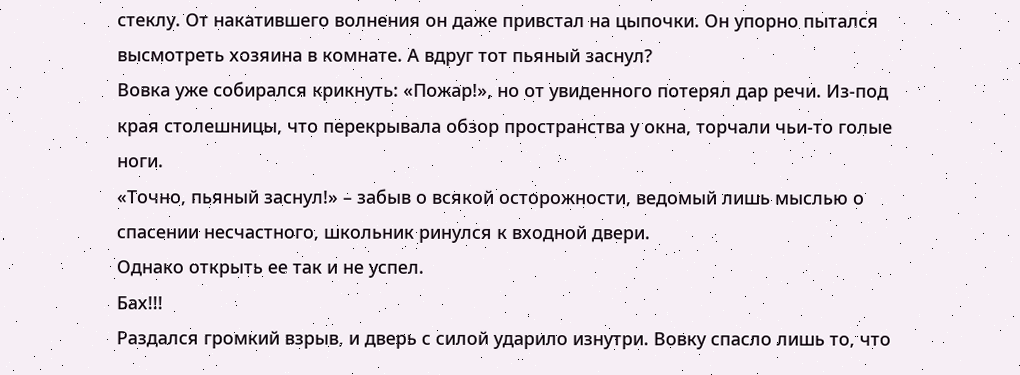стеклу. От накатившего волнения он даже привстал на цыпочки. Он упорно пытался высмотреть хозяина в комнате. А вдруг тот пьяный заснул?
Вовка уже собирался крикнуть: «Пожар!», но от увиденного потерял дар речи. Из-под края столешницы, что перекрывала обзор пространства у окна, торчали чьи-то голые ноги.
«Точно, пьяный заснул!» – забыв о всякой осторожности, ведомый лишь мыслью о спасении несчастного, школьник ринулся к входной двери.
Однако открыть ее так и не успел.
Бах!!!
Раздался громкий взрыв, и дверь с силой ударило изнутри. Вовку спасло лишь то, что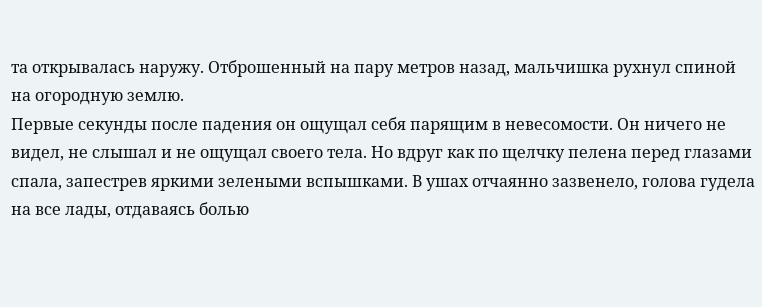та открывалась наружу. Отброшенный на пару метров назад, мальчишка рухнул спиной на огородную землю.
Первые секунды после падения он ощущал себя парящим в невесомости. Он ничего не видел, не слышал и не ощущал своего тела. Но вдруг как по щелчку пелена перед глазами спала, запестрев яркими зелеными вспышками. В ушах отчаянно зазвенело, голова гудела на все лады, отдаваясь болью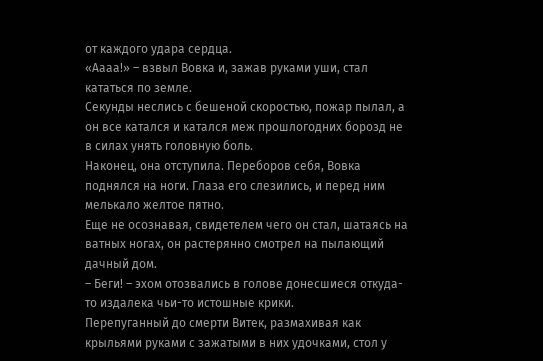от каждого удара сердца.
«Аааа!» – взвыл Вовка и, зажав руками уши, стал кататься по земле.
Секунды неслись с бешеной скоростью, пожар пылал, а он все катался и катался меж прошлогодних борозд не в силах унять головную боль.
Наконец, она отступила. Переборов себя, Вовка поднялся на ноги. Глаза его слезились, и перед ним мелькало желтое пятно.
Еще не осознавая, свидетелем чего он стал, шатаясь на ватных ногах, он растерянно смотрел на пылающий дачный дом.
– Беги! – эхом отозвались в голове донесшиеся откуда-то издалека чьи-то истошные крики.
Перепуганный до смерти Витек, размахивая как крыльями руками с зажатыми в них удочками, стол у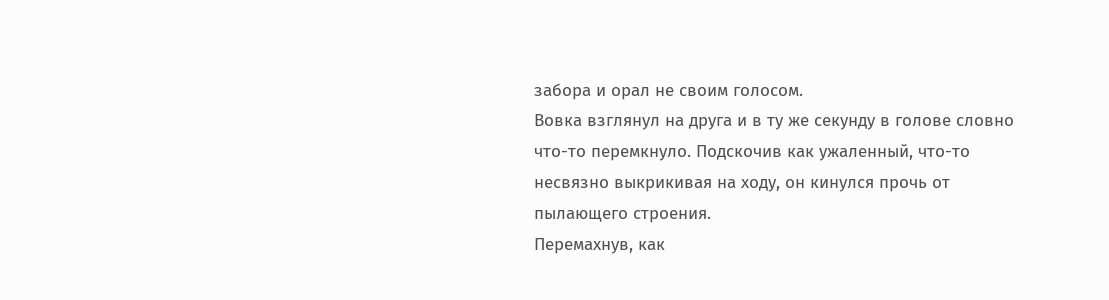забора и орал не своим голосом.
Вовка взглянул на друга и в ту же секунду в голове словно что-то перемкнуло. Подскочив как ужаленный, что-то несвязно выкрикивая на ходу, он кинулся прочь от пылающего строения.
Перемахнув, как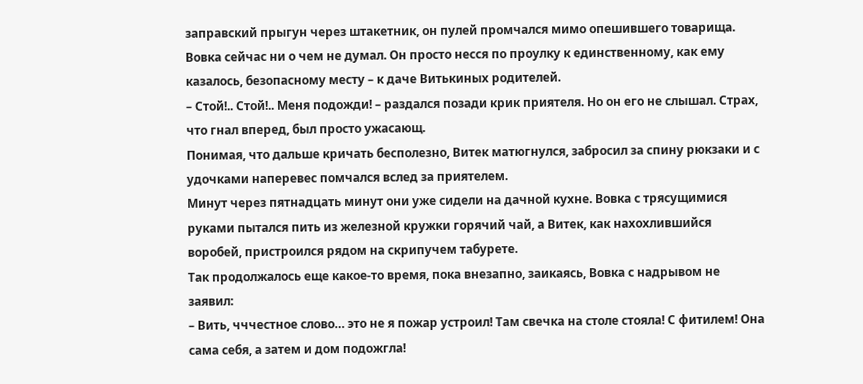заправский прыгун через штакетник, он пулей промчался мимо опешившего товарища. Вовка сейчас ни о чем не думал. Он просто несся по проулку к единственному, как ему казалось, безопасному месту – к даче Витькиных родителей.
– Стой!.. Стой!.. Меня подожди! – раздался позади крик приятеля. Но он его не слышал. Страх, что гнал вперед, был просто ужасающ.
Понимая, что дальше кричать бесполезно, Витек матюгнулся, забросил за спину рюкзаки и с удочками наперевес помчался вслед за приятелем.
Минут через пятнадцать минут они уже сидели на дачной кухне. Вовка с трясущимися руками пытался пить из железной кружки горячий чай, а Витек, как нахохлившийся воробей, пристроился рядом на скрипучем табурете.
Так продолжалось еще какое-то время, пока внезапно, заикаясь, Вовка с надрывом не заявил:
– Вить, чччестное слово… это не я пожар устроил! Там свечка на столе стояла! С фитилем! Она сама себя, а затем и дом подожгла!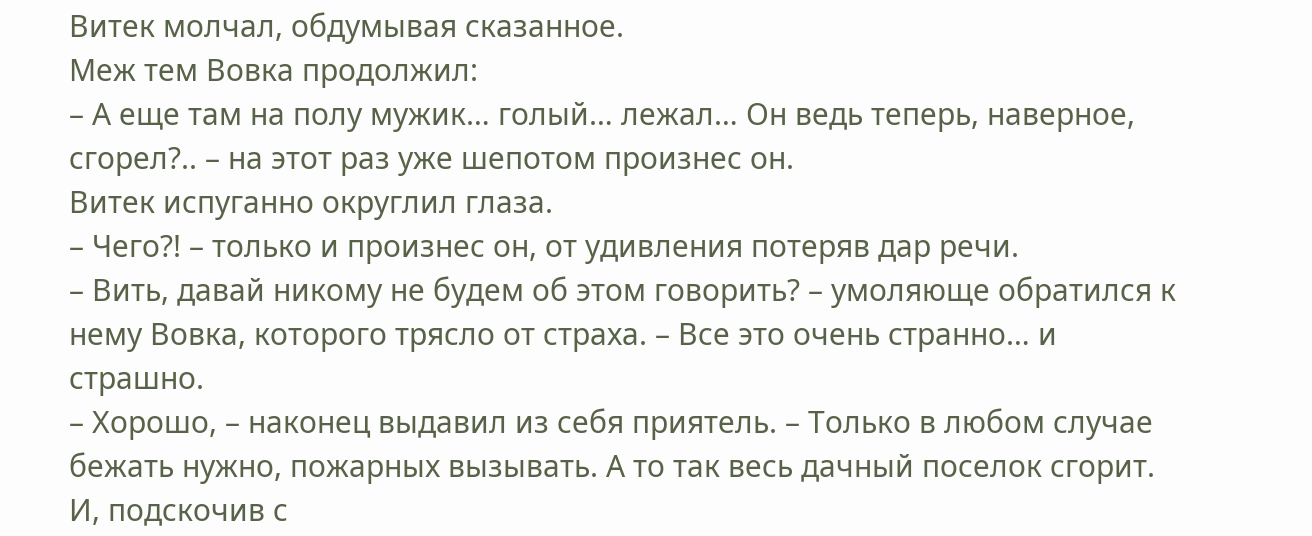Витек молчал, обдумывая сказанное.
Меж тем Вовка продолжил:
– А еще там на полу мужик… голый… лежал… Он ведь теперь, наверное, сгорел?.. – на этот раз уже шепотом произнес он.
Витек испуганно округлил глаза.
– Чего?! – только и произнес он, от удивления потеряв дар речи.
– Вить, давай никому не будем об этом говорить? – умоляюще обратился к нему Вовка, которого трясло от страха. – Все это очень странно… и страшно.
– Хорошо, – наконец выдавил из себя приятель. – Только в любом случае бежать нужно, пожарных вызывать. А то так весь дачный поселок сгорит.
И, подскочив с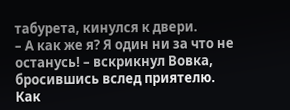табурета, кинулся к двери.
– А как же я? Я один ни за что не останусь! – вскрикнул Вовка, бросившись вслед приятелю.
Как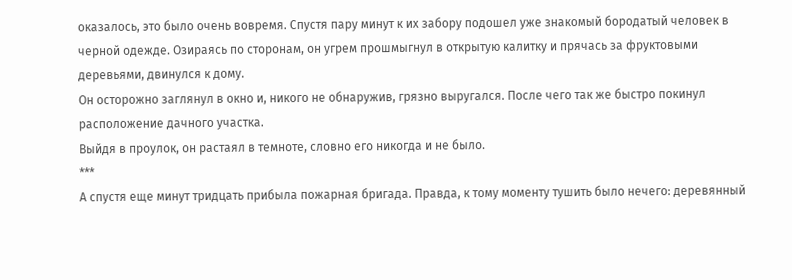оказалось, это было очень вовремя. Спустя пару минут к их забору подошел уже знакомый бородатый человек в черной одежде. Озираясь по сторонам, он угрем прошмыгнул в открытую калитку и прячась за фруктовыми деревьями, двинулся к дому.
Он осторожно заглянул в окно и, никого не обнаружив, грязно выругался. После чего так же быстро покинул расположение дачного участка.
Выйдя в проулок, он растаял в темноте, словно его никогда и не было.
***
А спустя еще минут тридцать прибыла пожарная бригада. Правда, к тому моменту тушить было нечего: деревянный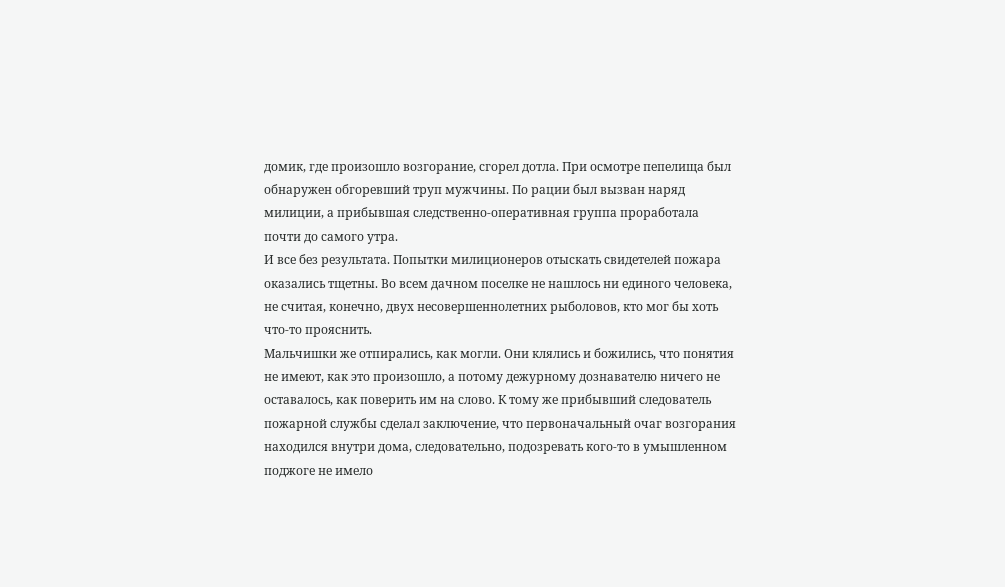домик, где произошло возгорание, сгорел дотла. При осмотре пепелища был обнаружен обгоревший труп мужчины. По рации был вызван наряд милиции, а прибывшая следственно-оперативная группа проработала почти до самого утра.
И все без результата. Попытки милиционеров отыскать свидетелей пожара оказались тщетны. Во всем дачном поселке не нашлось ни единого человека, не считая, конечно, двух несовершеннолетних рыболовов, кто мог бы хоть что-то прояснить.
Мальчишки же отпирались, как могли. Они клялись и божились, что понятия не имеют, как это произошло, а потому дежурному дознавателю ничего не оставалось, как поверить им на слово. К тому же прибывший следователь пожарной службы сделал заключение, что первоначальный очаг возгорания находился внутри дома, следовательно, подозревать кого-то в умышленном поджоге не имело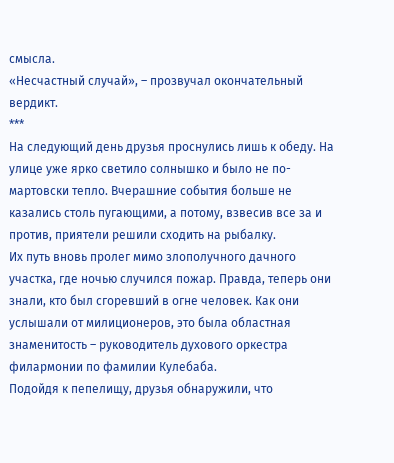смысла.
«Несчастный случай», – прозвучал окончательный вердикт.
***
На следующий день друзья проснулись лишь к обеду. На улице уже ярко светило солнышко и было не по-мартовски тепло. Вчерашние события больше не казались столь пугающими, а потому, взвесив все за и против, приятели решили сходить на рыбалку.
Их путь вновь пролег мимо злополучного дачного участка, где ночью случился пожар. Правда, теперь они знали, кто был сгоревший в огне человек. Как они услышали от милиционеров, это была областная знаменитость – руководитель духового оркестра филармонии по фамилии Кулебаба.
Подойдя к пепелищу, друзья обнаружили, что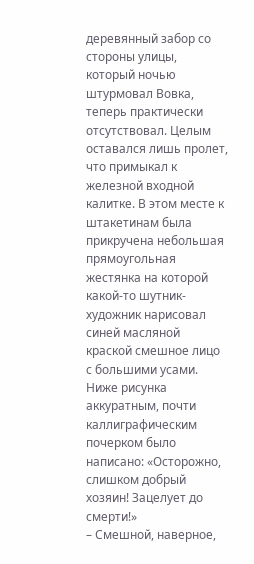деревянный забор со стороны улицы, который ночью штурмовал Вовка, теперь практически отсутствовал. Целым оставался лишь пролет, что примыкал к железной входной калитке. В этом месте к штакетинам была прикручена небольшая прямоугольная жестянка на которой какой-то шутник-художник нарисовал синей масляной краской смешное лицо с большими усами. Ниже рисунка аккуратным, почти каллиграфическим почерком было написано: «Осторожно, слишком добрый хозяин! Зацелует до смерти!»
– Смешной, наверное,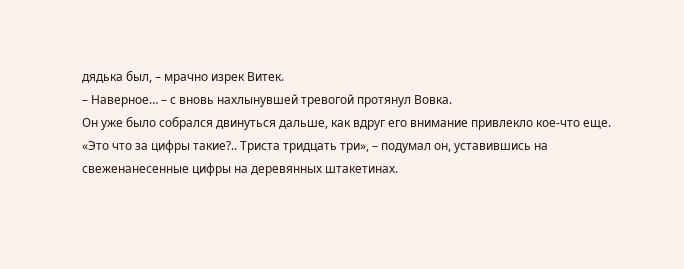дядька был, – мрачно изрек Витек.
– Наверное… – с вновь нахлынувшей тревогой протянул Вовка.
Он уже было собрался двинуться дальше, как вдруг его внимание привлекло кое-что еще.
«Это что за цифры такие?.. Триста тридцать три», – подумал он, уставившись на свеженанесенные цифры на деревянных штакетинах.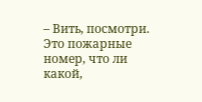– Вить, посмотри. Это пожарные номер, что ли какой,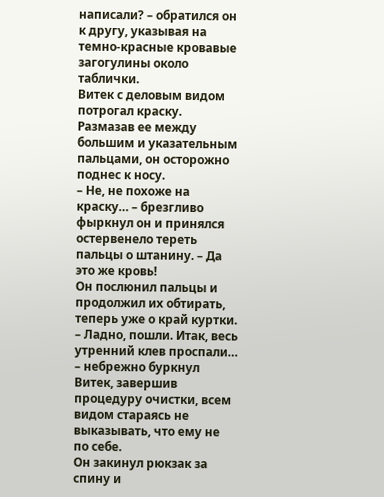написали? – обратился он к другу, указывая на темно-красные кровавые загогулины около таблички.
Витек с деловым видом потрогал краску. Размазав ее между большим и указательным пальцами, он осторожно поднес к носу.
– Не, не похоже на краску… – брезгливо фыркнул он и принялся остервенело тереть пальцы о штанину. – Да это же кровь!
Он послюнил пальцы и продолжил их обтирать, теперь уже о край куртки.
– Ладно, пошли. Итак, весь утренний клев проспали… – небрежно буркнул Витек, завершив процедуру очистки, всем видом стараясь не выказывать, что ему не по себе.
Он закинул рюкзак за спину и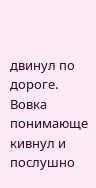двинул по дороге.
Вовка понимающе кивнул и послушно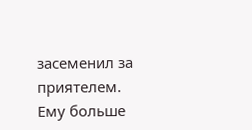засеменил за приятелем. Ему больше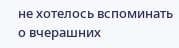не хотелось вспоминать о вчерашних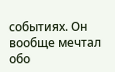событиях. Он вообще мечтал обо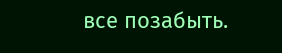все позабыть.